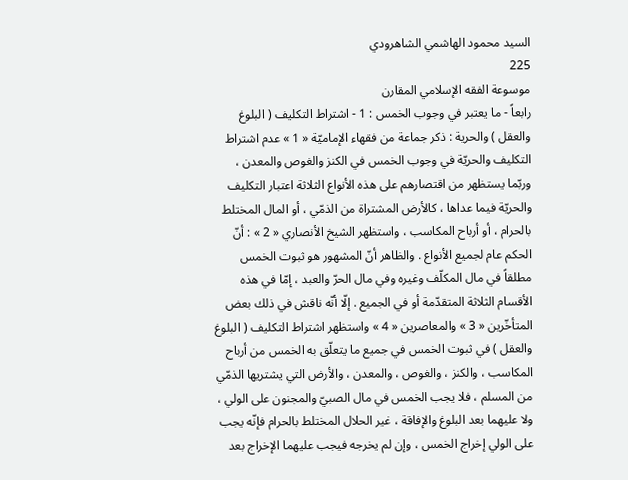السيد محمود الهاشمي الشاهرودي
225
موسوعة الفقه الإسلامي المقارن
رابعاً - ما يعتبر في وجوب الخمس : 1 - اشتراط التكليف ( البلوغ والعقل ) والحرية : ذكر جماعة من فقهاء الإماميّة « 1 » عدم اشتراط التكليف والحريّة في وجوب الخمس في الكنز والغوص والمعدن ، وربّما يستظهر من اقتصارهم على هذه الأنواع الثلاثة اعتبار التكليف والحريّة فيما عداها ، كالأرض المشتراة من الذمّي ، أو المال المختلط بالحرام ، أو أرباح المكاسب ، واستظهر الشيخ الأنصاري « 2 » : أنّ الحكم عام لجميع الأنواع . والظاهر أنّ المشهور هو ثبوت الخمس مطلقاً في مال المكلّف وغيره وفي مال الحرّ والعبد ، إمّا في هذه الأقسام الثلاثة المتقدّمة أو في الجميع . إلّا أنّه ناقش في ذلك بعض المتأخّرين « 3 » والمعاصرين « 4 » واستظهر اشتراط التكليف ( البلوغ والعقل ) في ثبوت الخمس في جميع ما يتعلّق به الخمس من أرباح المكاسب ، والكنز ، والغوص ، والمعدن ، والأرض التي يشتريها الذمّي من المسلم ، فلا يجب الخمس في مال الصبيّ والمجنون على الولي ، ولا عليهما بعد البلوغ والإفاقة ، غير الحلال المختلط بالحرام فإنّه يجب على الولي إخراج الخمس ، وإن لم يخرجه فيجب عليهما الإخراج بعد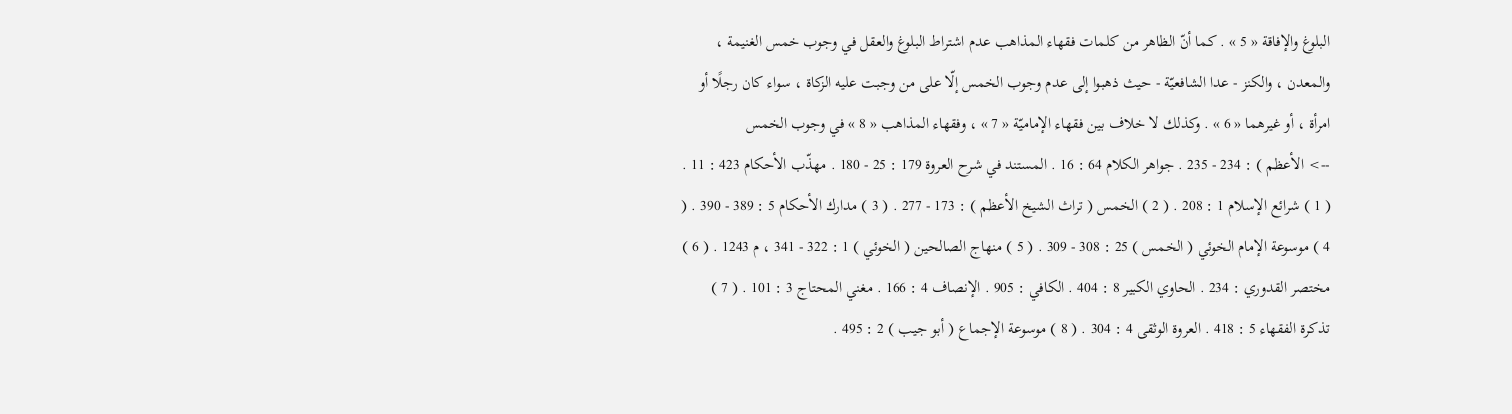البلوغ والإفاقة « 5 » . كما أنّ الظاهر من كلمات فقهاء المذاهب عدم اشتراط البلوغ والعقل في وجوب خمس الغنيمة ، والمعدن ، والكنز - عدا الشافعيّة - حيث ذهبوا إلى عدم وجوب الخمس إلّا على من وجبت عليه الزكاة ، سواء كان رجلًا أو امرأة ، أو غيرهما « 6 » . وكذلك لا خلاف بين فقهاء الإماميّة « 7 » ، وفقهاء المذاهب « 8 » في وجوب الخمس
--> الأعظم ) : 234 - 235 . جواهر الكلام 64 : 16 . المستند في شرح العروة 179 : 25 - 180 . مهذّب الأحكام 423 : 11 . ( 1 ) شرائع الإسلام 1 : 208 . ( 2 ) الخمس ( تراث الشيخ الأعظم ) : 173 - 277 . ( 3 ) مدارك الأحكام 5 : 389 - 390 . ( 4 ) موسوعة الإمام الخوئي ( الخمس ) 25 : 308 - 309 . ( 5 ) منهاج الصالحين ( الخوئي ) 1 : 322 - 341 ، م 1243 . ( 6 ) مختصر القدوري : 234 . الحاوي الكبير 8 : 404 . الكافي : 905 . الإنصاف 4 : 166 . مغني المحتاج 3 : 101 . ( 7 ) تذكرة الفقهاء 5 : 418 . العروة الوثقى 4 : 304 . ( 8 ) موسوعة الإجماع ( أبو جيب ) 2 : 495 .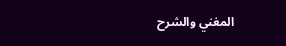المغني والشرح